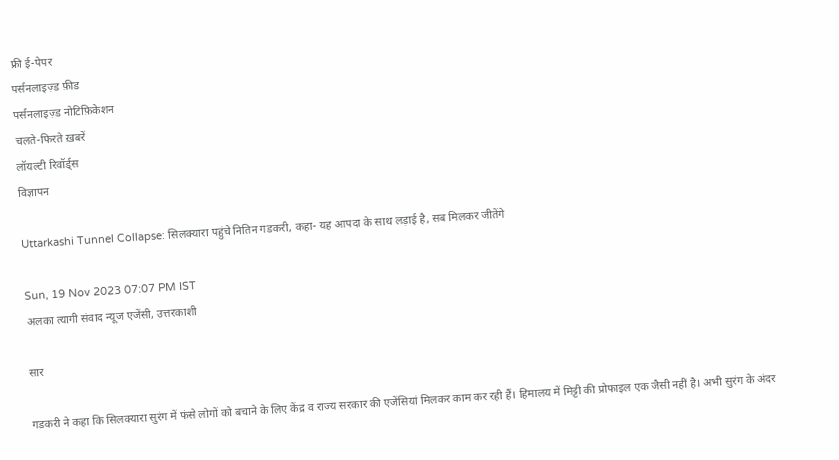फ्री ई-पेपर
पर्सनलाइज़्ड फ़ीड
पर्सनलाइज़्ड नोटिफ़िकेशन
चलते-फिरते ख़बरें
लॉयल्टी रिवॉर्ड्स
विज्ञापन

Uttarkashi Tunnel Collapse: सिलक्यारा पहुंचे नितिन गडकरी, कहा- यह आपदा के साथ लड़ाई है, सब मिलकर जीतेंगे

Sun, 19 Nov 2023 07:07 PM IST
अलका त्यागी संवाद न्यूज एजेंसी, उत्तरकाशी

सार

गडकरी ने कहा कि सिलक्यारा सुरंग में फंसे लोगों को बचाने के लिए केंद्र व राज्य सरकार की एजेंसियां मिलकर काम कर रही हैं। हिमालय में मिट्टी की प्रोफाइल एक जैसी नहीं है। अभी सुरंग के अंदर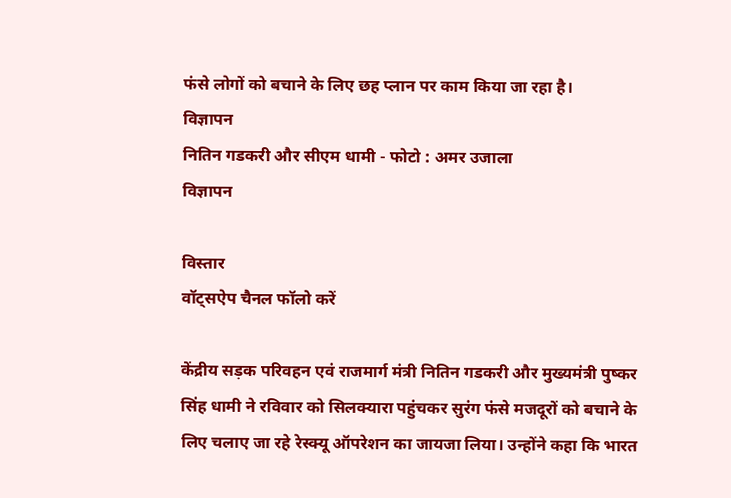फंसे लोगों को बचाने के लिए छह प्लान पर काम किया जा रहा है।
विज्ञापन
नितिन गडकरी और सीएम धामी - फोटो : अमर उजाला
विज्ञापन

विस्तार
वॉट्सऐप चैनल फॉलो करें

केंद्रीय सड़क परिवहन एवं राजमार्ग मंत्री नितिन गडकरी और मुख्यमंत्री पुष्कर सिंह धामी ने रविवार को सिलक्यारा पहुंचकर सुरंग फंसे मजदूरों को बचाने के लिए चलाए जा रहे रेस्क्यू ऑपरेशन का जायजा लिया। उन्होंने कहा कि भारत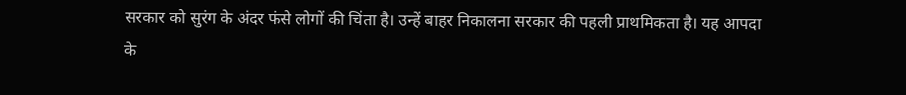सरकार को सुरंग के अंदर फंसे लोगों की चिंता है। उन्हें बाहर निकालना सरकार की पहली प्राथमिकता है। यह आपदा के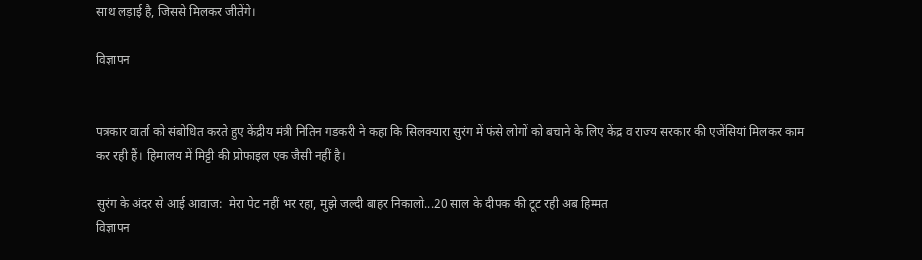साथ लड़ाई है, जिससे मिलकर जीतेंगे।

विज्ञापन


पत्रकार वार्ता को संबोधित करते हुए केंद्रीय मंत्री नितिन गडकरी ने कहा कि सिलक्यारा सुरंग में फंसे लोगों को बचाने के लिए केंद्र व राज्य सरकार की एजेंसियां मिलकर काम कर रही हैं। हिमालय में मिट्टी की प्रोफाइल एक जैसी नहीं है।

सुरंग के अंदर से आई आवाज:  मेरा पेट नहीं भर रहा, मुझे जल्दी बाहर निकालो...20 साल के दीपक की टूट रही अब हिम्मत
विज्ञापन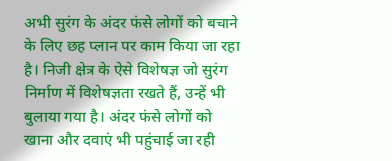अभी सुरंग के अंदर फंसे लोगों को बचाने के लिए छह प्लान पर काम किया जा रहा है। निजी क्षेत्र के ऐसे विशेषज्ञ जो सुरंग निर्माण में विशेषज्ञता रखते हैं, उन्हें भी बुलाया गया है। अंदर फंसे लोगों को खाना और दवाएं भी पहुंचाई जा रही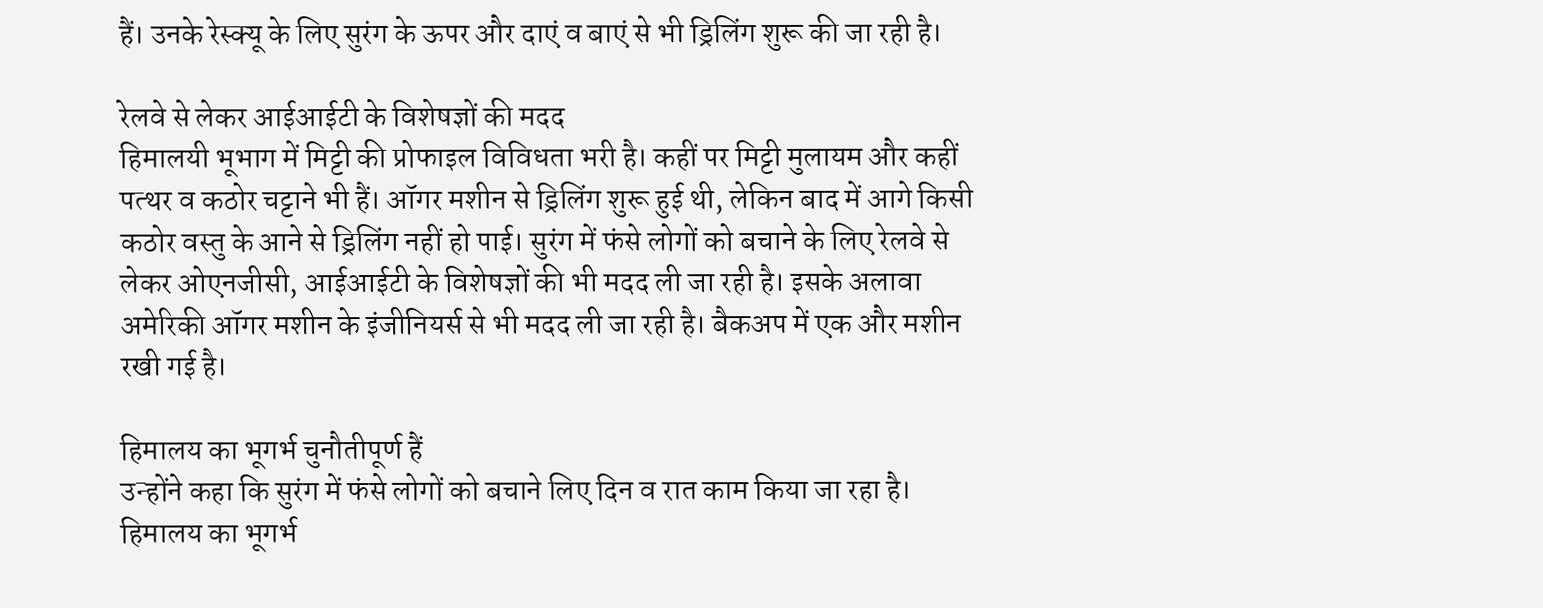हैं। उनके रेस्क्यू के लिए सुरंग के ऊपर और दाएं व बाएं से भी ड्रिलिंग शुरू की जा रही है।

रेलवे से लेकर आईआईटी के विशेषज्ञों की मदद
हिमालयी भूभाग में मिट्टी की प्रोफाइल विविधता भरी है। कहीं पर मिट्टी मुलायम और कहीं पत्थर व कठोर चट्टाने भी हैं। ऑगर मशीन से ड्रिलिंग शुरू हुई थी, लेकिन बाद में आगे किसी कठोर वस्तु के आने से ड्रिलिंग नहीं हो पाई। सुरंग में फंसे लोगों को बचाने के लिए रेलवे से लेकर ओएनजीसी, आईआईटी के विशेषज्ञों की भी मदद ली जा रही है। इसके अलावा अमेरिकी ऑगर मशीन के इंजीनियर्स से भी मदद ली जा रही है। बैकअप में एक और मशीन रखी गई है।

हिमालय का भूगर्भ चुनौतीपूर्ण हैं
उन्होंने कहा कि सुरंग में फंसे लोगों को बचाने लिए दिन व रात काम किया जा रहा है। हिमालय का भूगर्भ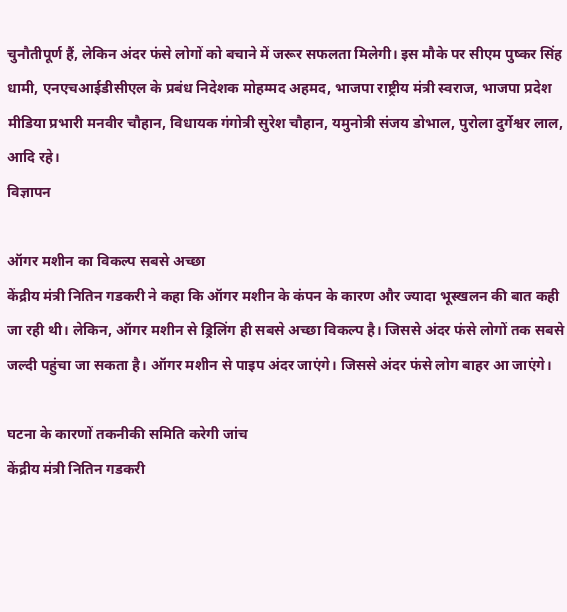चुनौतीपूर्ण हैं, लेकिन अंदर फंसे लोगों को बचाने में जरूर सफलता मिलेगी। इस मौके पर सीएम पुष्कर सिंह धामी, एनएचआईडीसीएल के प्रबंध निदेशक मोहम्मद अहमद, भाजपा राष्ट्रीय मंत्री स्वराज, भाजपा प्रदेश मीडिया प्रभारी मनवीर चौहान, विधायक गंगोत्री सुरेश चौहान, यमुनोत्री संजय डोभाल, पुरोला दुर्गेश्वर लाल, आदि रहे।
विज्ञापन

ऑगर मशीन का विकल्प सबसे अच्छा
केंद्रीय मंत्री नितिन गडकरी ने कहा कि ऑगर मशीन के कंपन के कारण और ज्यादा भूस्खलन की बात कही जा रही थी। लेकिन, ऑगर मशीन से ड्रिलिंग ही सबसे अच्छा विकल्प है। जिससे अंदर फंसे लोगों तक सबसे जल्दी पहुंचा जा सकता है। ऑगर मशीन से पाइप अंदर जाएंगे। जिससे अंदर फंसे लोग बाहर आ जाएंगे।

घटना के कारणों तकनीकी समिति करेगी जांच
केंद्रीय मंत्री नितिन गडकरी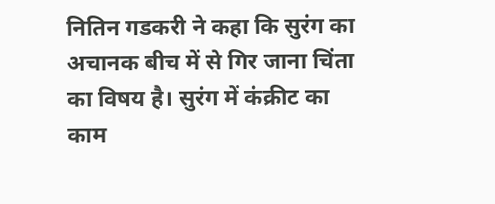नितिन गडकरी ने कहा कि सुरंग का अचानक बीच में से गिर जाना चिंता का विषय है। सुरंग में कंक्रीट का काम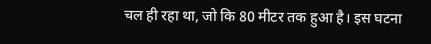चल ही रहा था, जो कि 80 मीटर तक हुआ है। इस घटना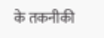के तकनीकी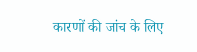कारणों की जांच के लिए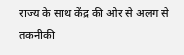राज्य के साथ केंद्र की ओर से अलग से तकनीकी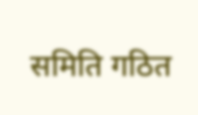समिति गठित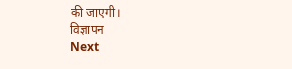की जाएगी।
विज्ञापन
Next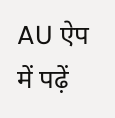AU ऐप में पढ़ें